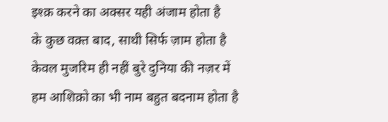इश्क़ करने का अक्सर यही अंजाम होता है
के कुछ वक़्त बाद, साथी सिर्फ ज़ाम होता है
केवल मुजरिम ही नहीं बुरे दुनिया की नज़र में
हम आशिक़ो का भी नाम बहुत बदनाम होता है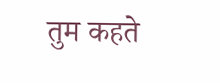तुम कहते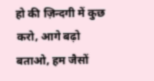हो की ज़िन्दगी में कुछ करो, आगे बढ़ो
बताओ, हम जैसों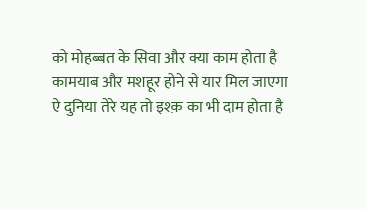को मोहब्बत के सिवा और क्या काम होता है
कामयाब और मशहूर होने से यार मिल जाएगा
ऐ दुनिया तेरे यह तो इश्क़ का भी दाम होता है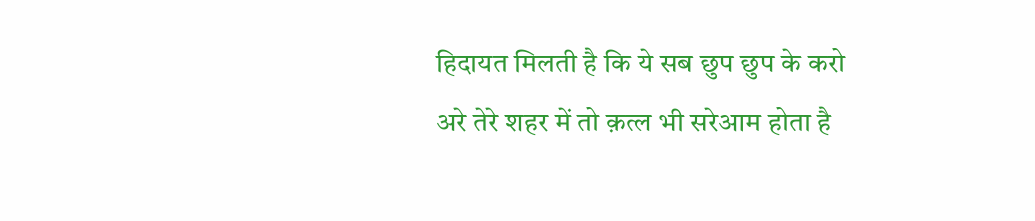हिदायत मिलती है कि ये सब छुप छुप के करो
अरे तेरे शहर में तो क़त्ल भी सरेआम होता है